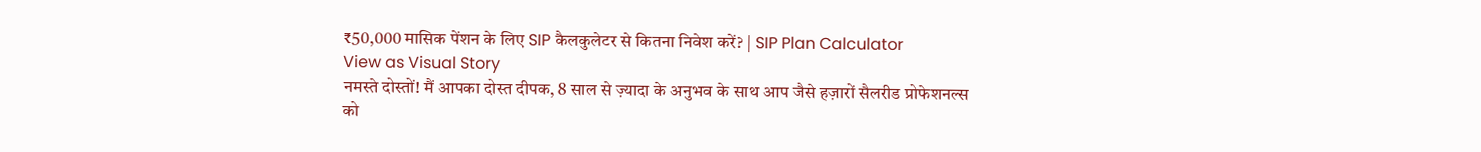₹50,000 मासिक पेंशन के लिए SIP कैलकुलेटर से कितना निवेश करें? | SIP Plan Calculator
View as Visual Story
नमस्ते दोस्तों! मैं आपका दोस्त दीपक, 8 साल से ज़्यादा के अनुभव के साथ आप जैसे हज़ारों सैलरीड प्रोफेशनल्स को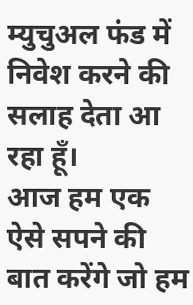म्युचुअल फंड में निवेश करने की सलाह देता आ रहा हूँ।
आज हम एक ऐसे सपने की बात करेंगे जो हम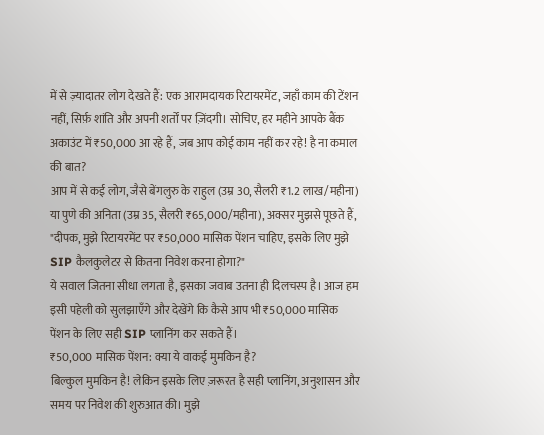में से ज़्यादातर लोग देखते हैं: एक आरामदायक रिटायरमेंट, जहाँ काम की टेंशन नहीं, सिर्फ़ शांति और अपनी शर्तों पर ज़िंदगी। सोचिए, हर महीने आपके बैंक अकाउंट में ₹50,000 आ रहे हैं, जब आप कोई काम नहीं कर रहे! है ना कमाल की बात?
आप में से कई लोग, जैसे बेंगलुरु के राहुल (उम्र 30, सैलरी ₹1.2 लाख/महीना) या पुणे की अनिता (उम्र 35, सैलरी ₹65,000/महीना), अक्सर मुझसे पूछते हैं, "दीपक, मुझे रिटायरमेंट पर ₹50,000 मासिक पेंशन चाहिए, इसके लिए मुझे SIP कैलकुलेटर से कितना निवेश करना होगा?"
ये सवाल जितना सीधा लगता है, इसका जवाब उतना ही दिलचस्प है। आज हम इसी पहेली को सुलझाएँगे और देखेंगे कि कैसे आप भी ₹50,000 मासिक पेंशन के लिए सही SIP प्लानिंग कर सकते हैं।
₹50,000 मासिक पेंशन: क्या ये वाकई मुमकिन है?
बिल्कुल मुमकिन है! लेकिन इसके लिए ज़रूरत है सही प्लानिंग, अनुशासन और समय पर निवेश की शुरुआत की। मुझे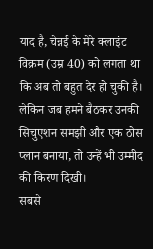याद है, चेन्नई के मेरे क्लाइंट विक्रम (उम्र 40) को लगता था कि अब तो बहुत देर हो चुकी है। लेकिन जब हमने बैठकर उनकी सिचुएशन समझी और एक ठोस प्लान बनाया, तो उन्हें भी उम्मीद की किरण दिखी।
सबसे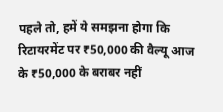पहले तो, हमें ये समझना होगा कि रिटायरमेंट पर ₹50,000 की वैल्यू आज के ₹50,000 के बराबर नहीं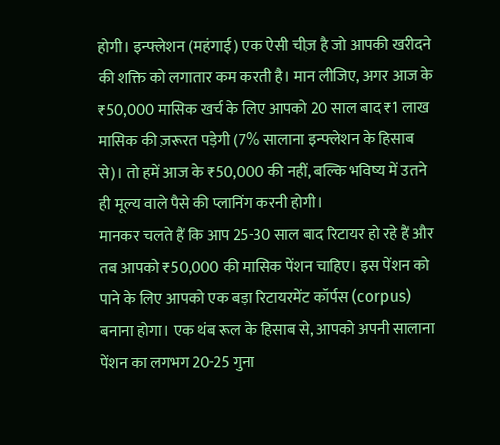होगी। इन्फ्लेशन (महंगाई) एक ऐसी चीज़ है जो आपकी खरीदने की शक्ति को लगातार कम करती है। मान लीजिए, अगर आज के ₹50,000 मासिक खर्च के लिए आपको 20 साल बाद ₹1 लाख मासिक की ज़रूरत पड़ेगी (7% सालाना इन्फ्लेशन के हिसाब से)। तो हमें आज के ₹50,000 की नहीं, बल्कि भविष्य में उतने ही मूल्य वाले पैसे की प्लानिंग करनी होगी।
मानकर चलते हैं कि आप 25-30 साल बाद रिटायर हो रहे हैं और तब आपको ₹50,000 की मासिक पेंशन चाहिए। इस पेंशन को पाने के लिए आपको एक बड़ा रिटायरमेंट कॉर्पस (corpus) बनाना होगा। एक थंब रूल के हिसाब से, आपको अपनी सालाना पेंशन का लगभग 20-25 गुना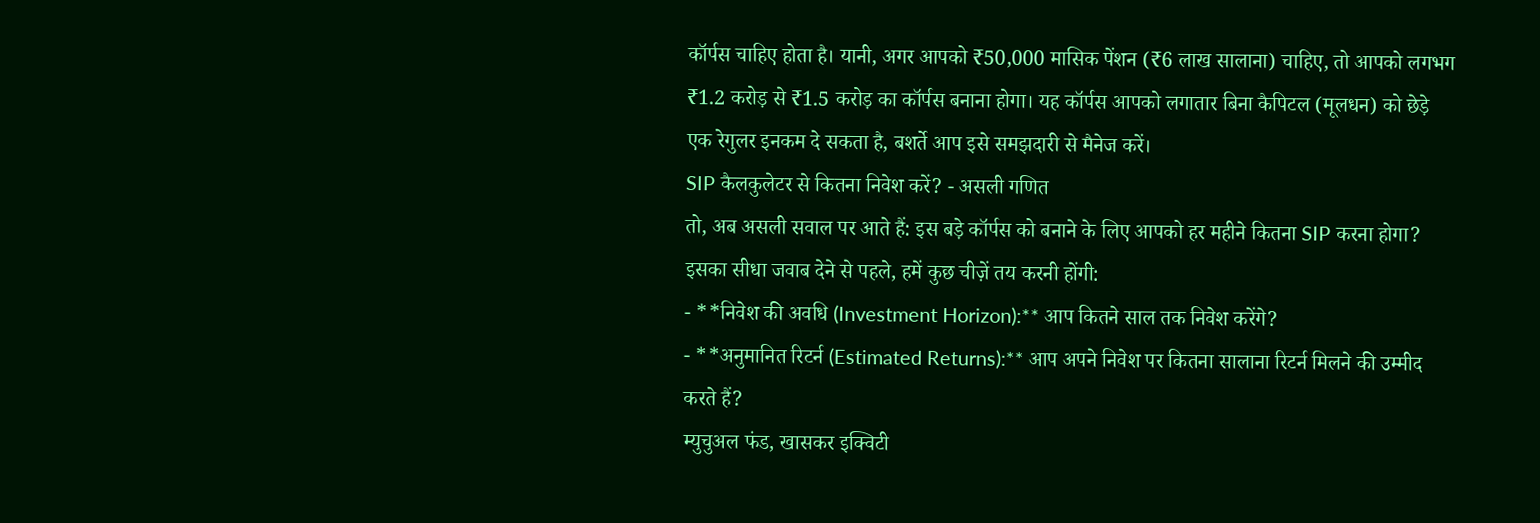कॉर्पस चाहिए होता है। यानी, अगर आपको ₹50,000 मासिक पेंशन (₹6 लाख सालाना) चाहिए, तो आपको लगभग ₹1.2 करोड़ से ₹1.5 करोड़ का कॉर्पस बनाना होगा। यह कॉर्पस आपको लगातार बिना कैपिटल (मूलधन) को छेड़े एक रेगुलर इनकम दे सकता है, बशर्ते आप इसे समझदारी से मैनेज करें।
SIP कैलकुलेटर से कितना निवेश करें? - असली गणित
तो, अब असली सवाल पर आते हैं: इस बड़े कॉर्पस को बनाने के लिए आपको हर महीने कितना SIP करना होगा? इसका सीधा जवाब देने से पहले, हमें कुछ चीज़ें तय करनी होंगी:
- **निवेश की अवधि (Investment Horizon):** आप कितने साल तक निवेश करेंगे?
- **अनुमानित रिटर्न (Estimated Returns):** आप अपने निवेश पर कितना सालाना रिटर्न मिलने की उम्मीद करते हैं?
म्युचुअल फंड, खासकर इक्विटी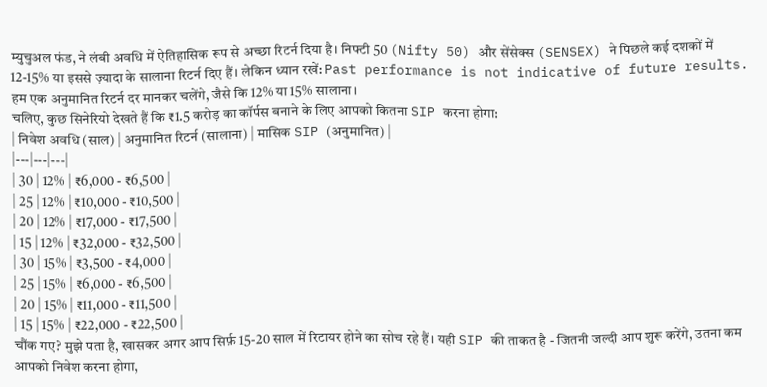म्युचुअल फंड, ने लंबी अवधि में ऐतिहासिक रूप से अच्छा रिटर्न दिया है। निफ्टी 50 (Nifty 50) और सेंसेक्स (SENSEX) ने पिछले कई दशकों में 12-15% या इससे ज़्यादा के सालाना रिटर्न दिए हैं। लेकिन ध्यान रखें: Past performance is not indicative of future results. हम एक अनुमानित रिटर्न दर मानकर चलेंगे, जैसे कि 12% या 15% सालाना।
चलिए, कुछ सिनेरियो देखते हैं कि ₹1.5 करोड़ का कॉर्पस बनाने के लिए आपको कितना SIP करना होगा:
| निवेश अवधि (साल) | अनुमानित रिटर्न (सालाना) | मासिक SIP (अनुमानित) |
|---|---|---|
| 30 | 12% | ₹6,000 - ₹6,500 |
| 25 | 12% | ₹10,000 - ₹10,500 |
| 20 | 12% | ₹17,000 - ₹17,500 |
| 15 | 12% | ₹32,000 - ₹32,500 |
| 30 | 15% | ₹3,500 - ₹4,000 |
| 25 | 15% | ₹6,000 - ₹6,500 |
| 20 | 15% | ₹11,000 - ₹11,500 |
| 15 | 15% | ₹22,000 - ₹22,500 |
चौंक गए? मुझे पता है, खासकर अगर आप सिर्फ़ 15-20 साल में रिटायर होने का सोच रहे हैं। यही SIP की ताकत है - जितनी जल्दी आप शुरू करेंगे, उतना कम आपको निवेश करना होगा,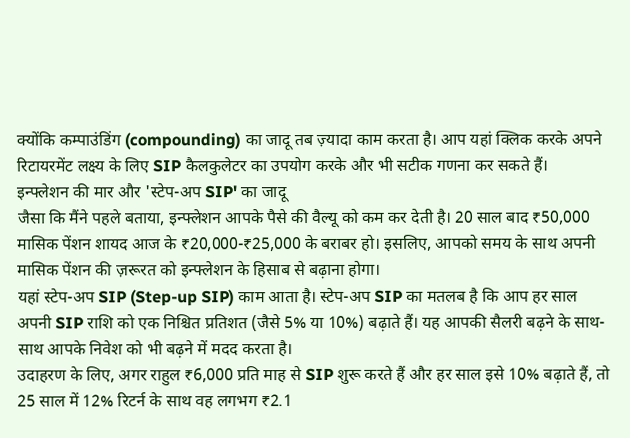क्योंकि कम्पाउंडिंग (compounding) का जादू तब ज़्यादा काम करता है। आप यहां क्लिक करके अपने रिटायरमेंट लक्ष्य के लिए SIP कैलकुलेटर का उपयोग करके और भी सटीक गणना कर सकते हैं।
इन्फ्लेशन की मार और 'स्टेप-अप SIP' का जादू
जैसा कि मैंने पहले बताया, इन्फ्लेशन आपके पैसे की वैल्यू को कम कर देती है। 20 साल बाद ₹50,000 मासिक पेंशन शायद आज के ₹20,000-₹25,000 के बराबर हो। इसलिए, आपको समय के साथ अपनी मासिक पेंशन की ज़रूरत को इन्फ्लेशन के हिसाब से बढ़ाना होगा।
यहां स्टेप-अप SIP (Step-up SIP) काम आता है। स्टेप-अप SIP का मतलब है कि आप हर साल अपनी SIP राशि को एक निश्चित प्रतिशत (जैसे 5% या 10%) बढ़ाते हैं। यह आपकी सैलरी बढ़ने के साथ-साथ आपके निवेश को भी बढ़ने में मदद करता है।
उदाहरण के लिए, अगर राहुल ₹6,000 प्रति माह से SIP शुरू करते हैं और हर साल इसे 10% बढ़ाते हैं, तो 25 साल में 12% रिटर्न के साथ वह लगभग ₹2.1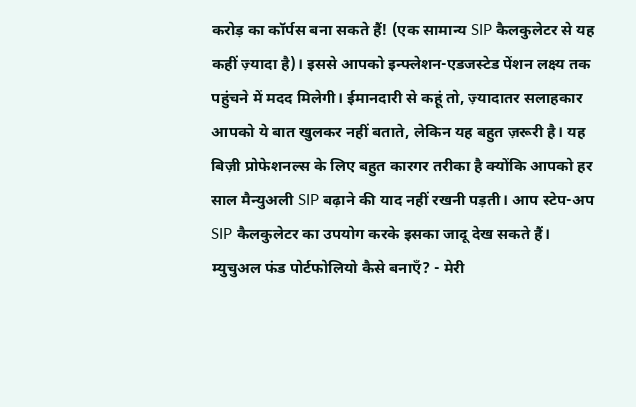करोड़ का कॉर्पस बना सकते हैं! (एक सामान्य SIP कैलकुलेटर से यह कहीं ज़्यादा है)। इससे आपको इन्फ्लेशन-एडजस्टेड पेंशन लक्ष्य तक पहुंचने में मदद मिलेगी। ईमानदारी से कहूं तो, ज़्यादातर सलाहकार आपको ये बात खुलकर नहीं बताते, लेकिन यह बहुत ज़रूरी है। यह बिज़ी प्रोफेशनल्स के लिए बहुत कारगर तरीका है क्योंकि आपको हर साल मैन्युअली SIP बढ़ाने की याद नहीं रखनी पड़ती। आप स्टेप-अप SIP कैलकुलेटर का उपयोग करके इसका जादू देख सकते हैं।
म्युचुअल फंड पोर्टफोलियो कैसे बनाएँ? - मेरी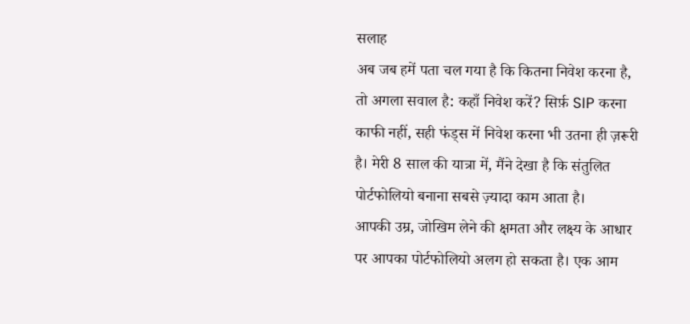सलाह
अब जब हमें पता चल गया है कि कितना निवेश करना है, तो अगला सवाल है: कहाँ निवेश करें? सिर्फ़ SIP करना काफी नहीं, सही फंड्स में निवेश करना भी उतना ही ज़रूरी है। मेरी 8 साल की यात्रा में, मैंने देखा है कि संतुलित पोर्टफोलियो बनाना सबसे ज़्यादा काम आता है।
आपकी उम्र, जोखिम लेने की क्षमता और लक्ष्य के आधार पर आपका पोर्टफोलियो अलग हो सकता है। एक आम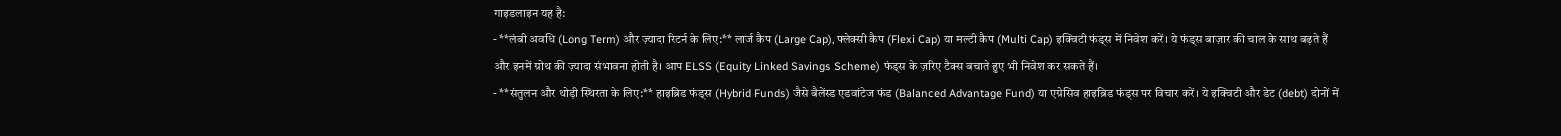गाइडलाइन यह है:
- **लंबी अवधि (Long Term) और ज़्यादा रिटर्न के लिए:** लार्ज कैप (Large Cap), फ्लेक्सी कैप (Flexi Cap) या मल्टी कैप (Multi Cap) इक्विटी फंड्स में निवेश करें। ये फंड्स बाज़ार की चाल के साथ बढ़ते हैं और इनमें ग्रोथ की ज़्यादा संभावना होती है। आप ELSS (Equity Linked Savings Scheme) फंड्स के ज़रिए टैक्स बचाते हुए भी निवेश कर सकते हैं।
- **संतुलन और थोड़ी स्थिरता के लिए:** हाइब्रिड फंड्स (Hybrid Funds) जैसे बैलेंस्ड एडवांटेज फंड (Balanced Advantage Fund) या एग्रेसिव हाइब्रिड फंड्स पर विचार करें। ये इक्विटी और डेट (debt) दोनों में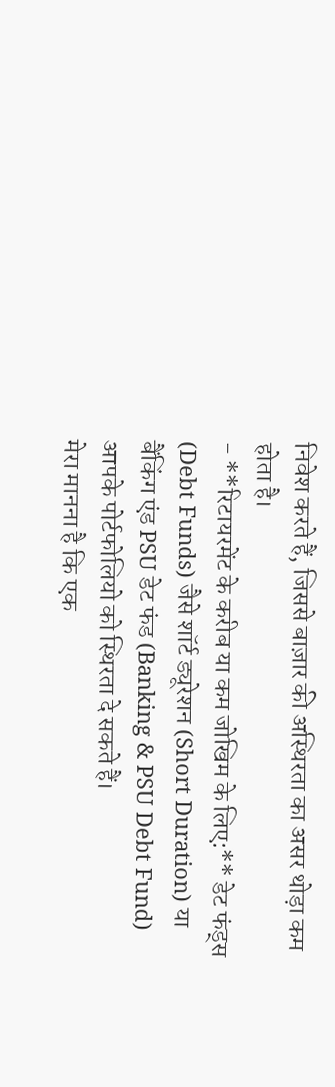निवेश करते हैं, जिससे बाज़ार की अस्थिरता का असर थोड़ा कम होता है।
- **रिटायरमेंट के करीब या कम जोखिम के लिए:** डेट फंड्स (Debt Funds) जैसे शॉर्ट ड्यूरेशन (Short Duration) या बैंकिंग एंड PSU डेट फंड (Banking & PSU Debt Fund) आपके पोर्टफोलियो को स्थिरता दे सकते हैं।
मेरा मानना है कि एक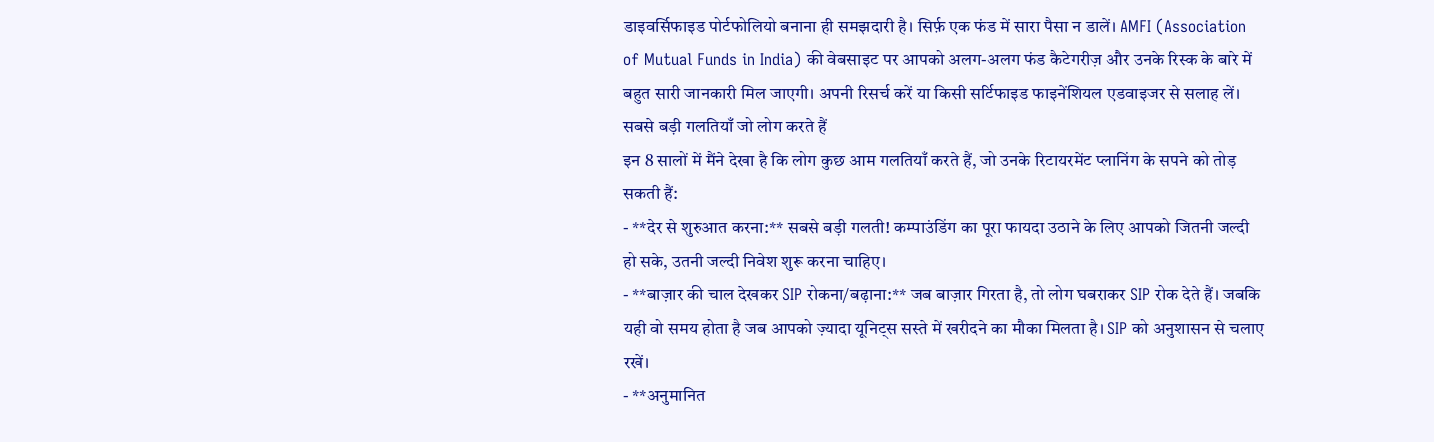डाइवर्सिफाइड पोर्टफोलियो बनाना ही समझदारी है। सिर्फ़ एक फंड में सारा पैसा न डालें। AMFI (Association of Mutual Funds in India) की वेबसाइट पर आपको अलग-अलग फंड कैटेगरीज़ और उनके रिस्क के बारे में बहुत सारी जानकारी मिल जाएगी। अपनी रिसर्च करें या किसी सर्टिफाइड फाइनेंशियल एडवाइजर से सलाह लें।
सबसे बड़ी गलतियाँ जो लोग करते हैं
इन 8 सालों में मैंने देखा है कि लोग कुछ आम गलतियाँ करते हैं, जो उनके रिटायरमेंट प्लानिंग के सपने को तोड़ सकती हैं:
- **देर से शुरुआत करना:** सबसे बड़ी गलती! कम्पाउंडिंग का पूरा फायदा उठाने के लिए आपको जितनी जल्दी हो सके, उतनी जल्दी निवेश शुरू करना चाहिए।
- **बाज़ार की चाल देखकर SIP रोकना/बढ़ाना:** जब बाज़ार गिरता है, तो लोग घबराकर SIP रोक देते हैं। जबकि यही वो समय होता है जब आपको ज़्यादा यूनिट्स सस्ते में खरीदने का मौका मिलता है। SIP को अनुशासन से चलाए रखें।
- **अनुमानित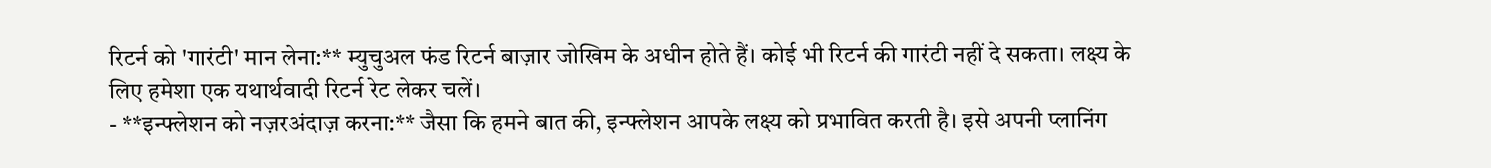रिटर्न को 'गारंटी' मान लेना:** म्युचुअल फंड रिटर्न बाज़ार जोखिम के अधीन होते हैं। कोई भी रिटर्न की गारंटी नहीं दे सकता। लक्ष्य के लिए हमेशा एक यथार्थवादी रिटर्न रेट लेकर चलें।
- **इन्फ्लेशन को नज़रअंदाज़ करना:** जैसा कि हमने बात की, इन्फ्लेशन आपके लक्ष्य को प्रभावित करती है। इसे अपनी प्लानिंग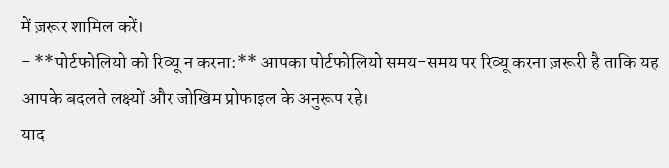में ज़रूर शामिल करें।
- **पोर्टफोलियो को रिव्यू न करना:** आपका पोर्टफोलियो समय-समय पर रिव्यू करना ज़रूरी है ताकि यह आपके बदलते लक्ष्यों और जोखिम प्रोफाइल के अनुरूप रहे।
याद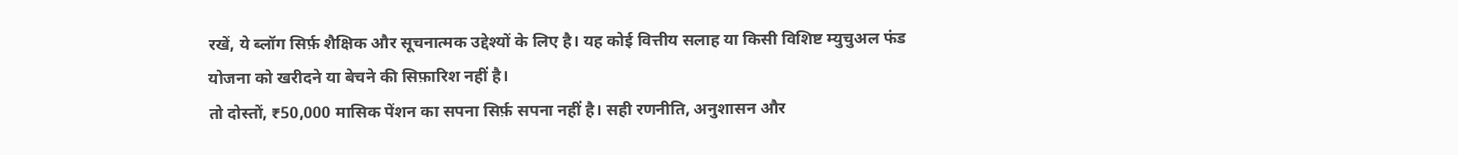रखें, ये ब्लॉग सिर्फ़ शैक्षिक और सूचनात्मक उद्देश्यों के लिए है। यह कोई वित्तीय सलाह या किसी विशिष्ट म्युचुअल फंड योजना को खरीदने या बेचने की सिफ़ारिश नहीं है।
तो दोस्तों, ₹50,000 मासिक पेंशन का सपना सिर्फ़ सपना नहीं है। सही रणनीति, अनुशासन और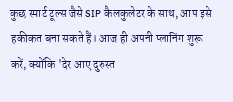कुछ स्मार्ट टूल्स जैसे SIP कैलकुलेटर के साथ, आप इसे हकीकत बना सकते हैं। आज ही अपनी प्लानिंग शुरू करें, क्योंकि 'देर आए दुरुस्त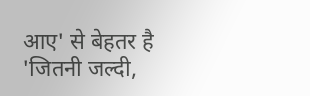आए' से बेहतर है 'जितनी जल्दी,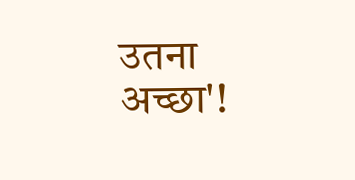उतना अच्छा'!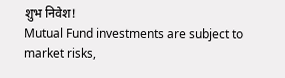शुभ निवेश!
Mutual Fund investments are subject to market risks,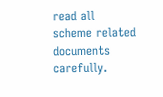read all scheme related documents carefully.